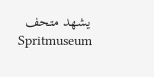يشهد متحف Spritmuseum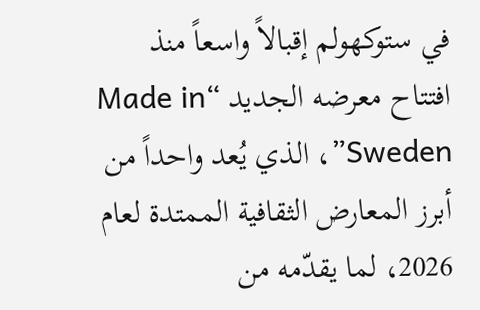في ستوكهولم إقبالاً واسعاً منذ افتتاح معرضه الجديد “Made in Sweden”، الذي يُعد واحداً من أبرز المعارض الثقافية الممتدة لعام 2026، لما يقدّمه من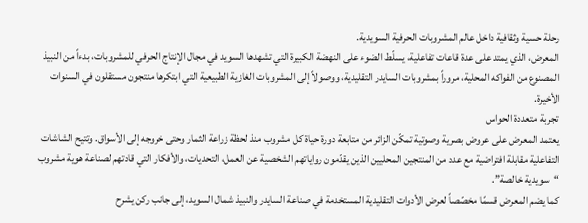رحلة حسية وثقافية داخل عالم المشروبات الحرفية السويدية.
المعرض، الذي يمتد على عدة قاعات تفاعلية، يسلّط الضوء على النهضة الكبيرة التي تشهدها السويد في مجال الإنتاج الحرفي للمشروبات، بدءاً من النبيذ المصنوع من الفواكه المحلية، مروراً بمشروبات السايدر التقليدية، ووصولاً إلى المشروبات الغازية الطبيعية التي ابتكرها منتجون مستقلون في السنوات الأخيرة.
تجربة متعددة الحواس
يعتمد المعرض على عروض بصرية وصوتية تمكّن الزائر من متابعة دورة حياة كل مشروب منذ لحظة زراعة الثمار وحتى خروجه إلى الأسواق. وتتيح الشاشات التفاعلية مقابلة افتراضية مع عدد من المنتجين المحليين الذين يقدّمون رواياتهم الشخصية عن العمل، التحديات، والأفكار التي قادتهم لصناعة هوية مشروب “سويدية خالصة”.
كما يضم المعرض قسمًا مخصّصاً لعرض الأدوات التقليدية المستخدمة في صناعة السايدر والنبيذ شمال السويد، إلى جانب ركن يشرح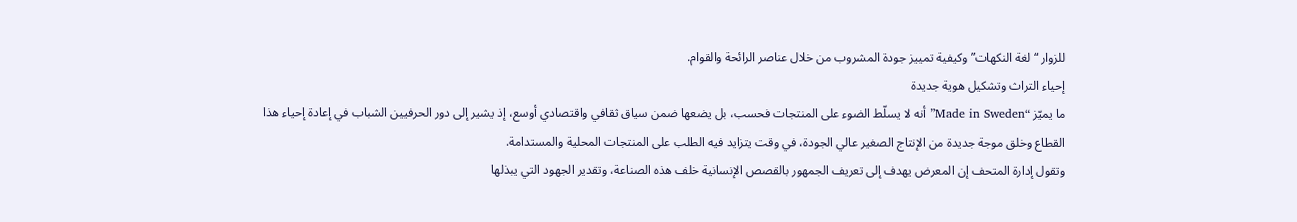للزوار “لغة النكهات” وكيفية تمييز جودة المشروب من خلال عناصر الرائحة والقوام.
إحياء التراث وتشكيل هوية جديدة
ما يميّز “Made in Sweden” أنه لا يسلّط الضوء على المنتجات فحسب، بل يضعها ضمن سياق ثقافي واقتصادي أوسع، إذ يشير إلى دور الحرفيين الشباب في إعادة إحياء هذا القطاع وخلق موجة جديدة من الإنتاج الصغير عالي الجودة، في وقت يتزايد فيه الطلب على المنتجات المحلية والمستدامة.
وتقول إدارة المتحف إن المعرض يهدف إلى تعريف الجمهور بالقصص الإنسانية خلف هذه الصناعة، وتقدير الجهود التي يبذلها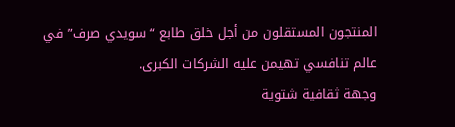المنتجون المستقلون من أجل خلق طابع “سويدي صرف” في عالم تنافسي تهيمن عليه الشركات الكبرى.
وجهة ثقافية شتوية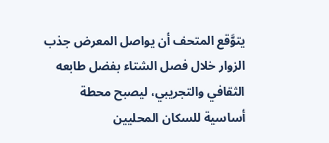يتوَّقع المتحف أن يواصل المعرض جذب الزوار خلال فصل الشتاء بفضل طابعه الثقافي والتجريبي، ليصبح محطة أساسية للسكان المحليين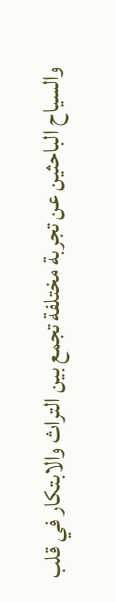والسياح الباحثين عن تجربة مختلفة تجمع بين التراث والابتكار في قلب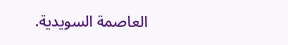العاصمة السويدية.